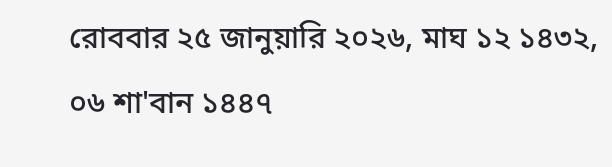রোববার ২৫ জানুয়ারি ২০২৬, মাঘ ১২ ১৪৩২, ০৬ শা'বান ১৪৪৭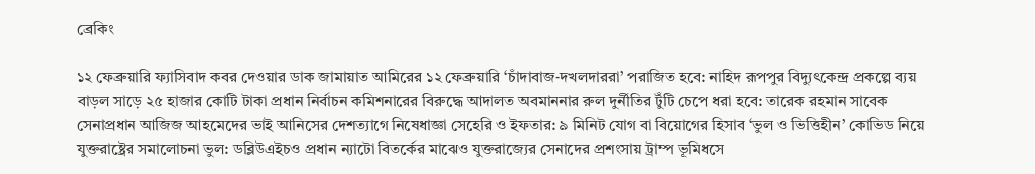ব্রেকিং

১২ ফেব্রুয়ারি ফ্যাসিবাদ কবর দেওয়ার ডাক জামায়াত আমিরের ১২ ফেব্রুয়ারি ‘চাঁদাবাজ-দখলদাররা’ পরাজিত হবে: নাহিদ রূপপুর বিদ্যুৎকেন্দ্র প্রকল্পে ব্যয় বাড়ল সাড়ে ২৫ হাজার কোটি টাকা প্রধান নির্বাচন কমিশনারের বিরুদ্ধে আদালত অবমাননার রুল দুর্নীতির টুঁটি চেপে ধরা হবে: তারেক রহমান সাবেক সেনাপ্রধান আজিজ আহমেদের ভাই আনিসের দেশত্যাগে নিষেধাজ্ঞা সেহেরি ও ইফতার: ৯ মিনিট যোগ বা বিয়োগের হিসাব ‘ভুল ও ভিত্তিহীন’ কোভিড নিয়ে যুক্তরাষ্ট্রের সমালোচনা ভুল: ডব্লিউএইচও প্রধান ন্যাটো বিতর্কের মাঝেও যুক্তরাজ্যের সেনাদের প্রশংসায় ট্রাম্প ভূমিধসে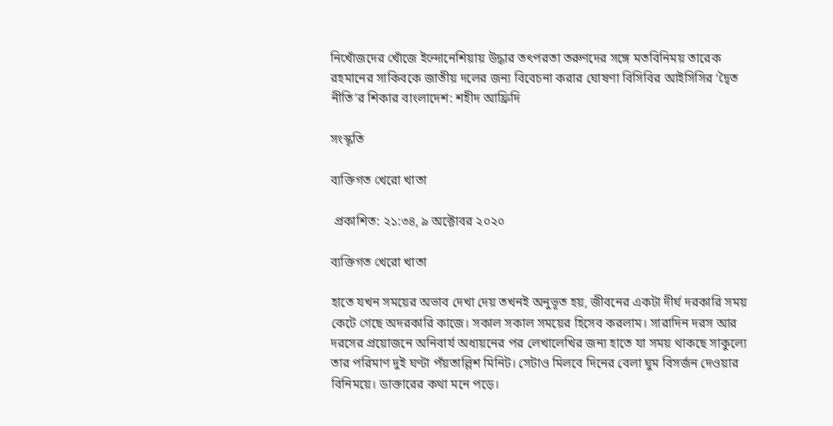নিখোঁজদের খোঁজে ইন্দোনেশিয়ায় উদ্ধার তৎপরতা তরুণদের সঙ্গে মতবিনিময় তারেক রহমানের সাকিবকে জাতীয় দলের জন্য বিবেচনা করার ঘোষণা বিসিবির আইসিসির ‘দ্বৈত নীতি’র শিকার বাংলাদেশ: শহীদ আফ্রিদি

সংস্কৃতি

ব্যক্তিগত খেরো খাতা

 প্রকাশিত: ২১:৩৪, ৯ অক্টোবর ২০২০

ব্যক্তিগত খেরো খাতা

হাতে যখন সময়ের অভাব দেখা দেয় তখনই অনুভূত হয়, জীবনের একটা দীর্ঘ দরকারি সময় কেটে গেছে অদরকারি কাজে। সকাল সকাল সময়ের হিসেব করলাম। সারাদিন দরস আর দরসের প্রয়োজনে অনিবার্য অধ্যয়নের পর লেখালেখির জন্য হাতে যা সময় থাকছে সাকুল্যে তার পরিমাণ দুই ঘণ্টা পঁয়তাল্লিশ মিনিট। সেটাও মিলবে দিনের বেলা ঘুম বিসর্জন দেওয়ার বিনিময়ে। ডাক্তারের কথা মনে পড়ে।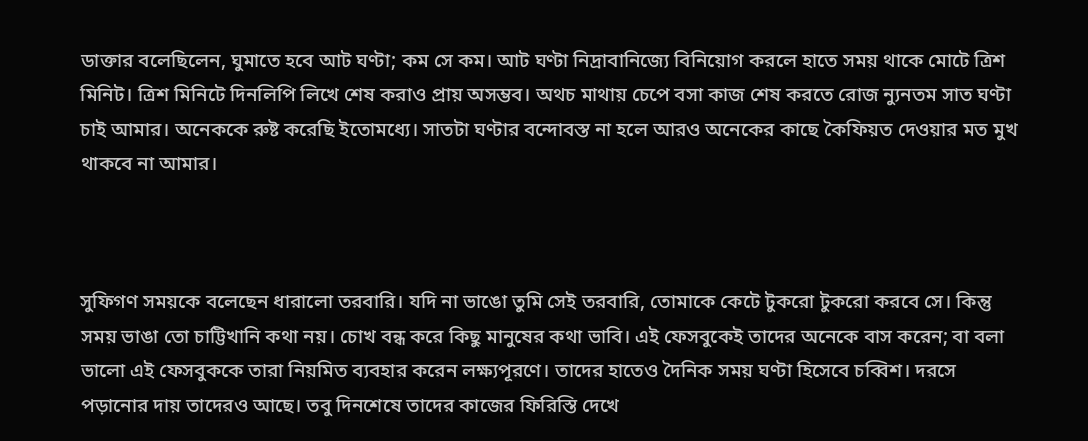ডাক্তার বলেছিলেন, ঘুমাতে হবে আট ঘণ্টা; কম সে কম। আট ঘণ্টা নিদ্রাবানিজ্যে বিনিয়োগ করলে হাতে সময় থাকে মোটে ত্রিশ মিনিট। ত্রিশ মিনিটে দিনলিপি লিখে শেষ করাও প্রায় অসম্ভব। অথচ মাথায় চেপে বসা কাজ শেষ করতে রোজ ন্যুনতম সাত ঘণ্টা চাই আমার। অনেককে রুষ্ট করেছি ইতোমধ্যে। সাতটা ঘণ্টার বন্দোবস্ত না হলে আরও অনেকের কাছে কৈফিয়ত দেওয়ার মত মুখ থাকবে না আমার।



সুফিগণ সময়কে বলেছেন ধারালো তরবারি। যদি না ভাঙো তুমি সেই তরবারি, তোমাকে কেটে টুকরো টুকরো করবে সে। কিন্তু সময় ভাঙা তো চাট্টিখানি কথা নয়। চোখ বন্ধ করে কিছু মানুষের কথা ভাবি। এই ফেসবুকেই তাদের অনেকে বাস করেন; বা বলা ভালো এই ফেসবুককে তারা নিয়মিত ব্যবহার করেন লক্ষ্যপূরণে। তাদের হাতেও দৈনিক সময় ঘণ্টা হিসেবে চব্বিশ। দরসে পড়ানোর দায় তাদেরও আছে। তবু দিনশেষে তাদের কাজের ফিরিস্তি দেখে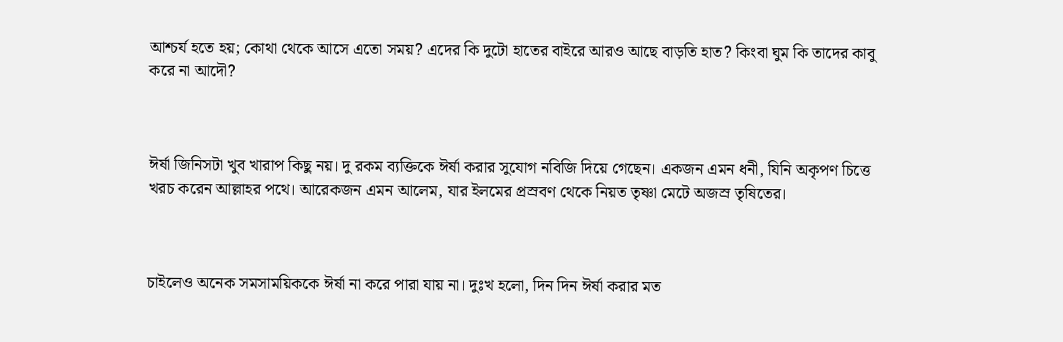আশ্চর্য হতে হয়; কোথা থেকে আসে এতো সময়? এদের কি দুটো হাতের বাইরে আরও আছে বাড়তি হাত? কিংবা ঘুম কি তাদের কাবু করে না আদৌ?



ঈর্ষা জিনিসটা খুব খারাপ কিছু নয়। দু রকম ব্যক্তিকে ঈর্ষা করার সুযোগ নবিজি দিয়ে গেছেন। একজন এমন ধনী, যিনি অকৃপণ চিত্তে খরচ করেন আল্লাহর পথে। আরেকজন এমন আলেম, যার ইলমের প্রস্রবণ থেকে নিয়ত তৃষ্ণা মেটে অজস্র তৃষিতের।



চাইলেও অনেক সমসাময়িককে ঈর্ষা না করে পারা যায় না। দুঃখ হলো, দিন দিন ঈর্ষা করার মত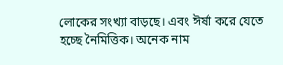লোকের সংখ্যা বাড়ছে। এবং ঈর্ষা করে যেতে হচ্ছে নৈমিত্তিক। অনেক নাম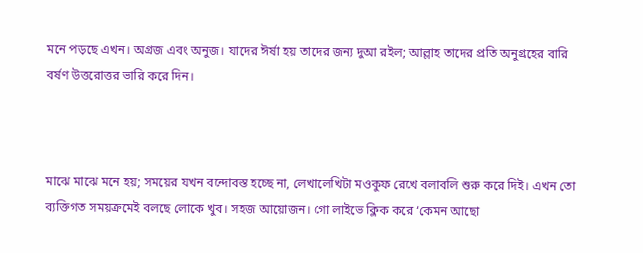মনে পড়ছে এখন। অগ্রজ এবং অনুজ। যাদের ঈর্ষা হয় তাদের জন্য দুআ রইল; আল্লাহ তাদের প্রতি অনুগ্রহের বারি বর্ষণ উত্তরোত্তর ভারি করে দিন।



মাঝে মাঝে মনে হয়; সময়ের যখন বন্দোবস্ত হচ্ছে না, লেখালেখিটা মওকুফ রেখে বলাবলি শুরু করে দিই। এখন তো ব্যক্তিগত সময়ক্রমেই বলছে লোকে খুব। সহজ আয়োজন। গো লাইভে ক্লিক করে ‘কেমন আছো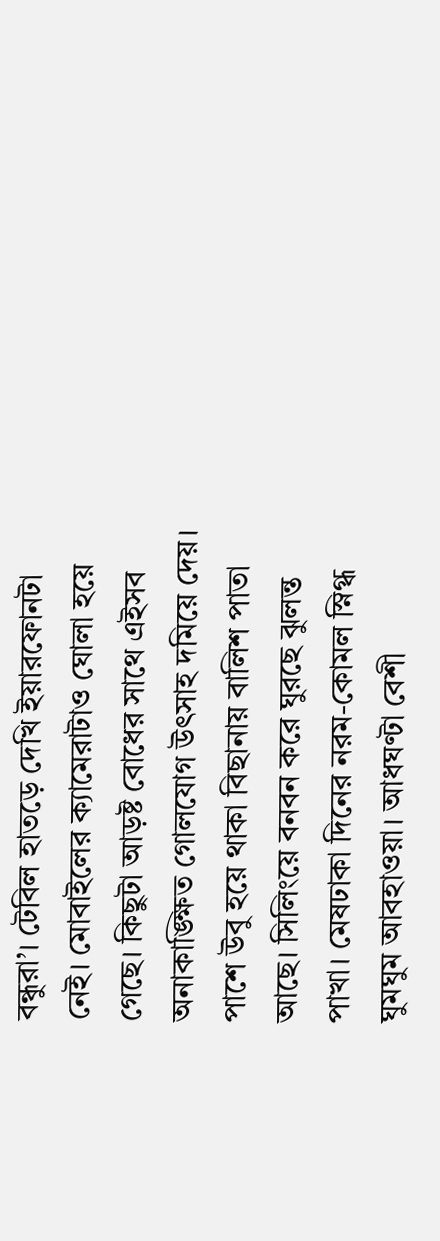বন্ধুরা’। টেবিল হাতড়ে দেখি ইয়ারফোনটা নেই। মোবাইলের ক্যামেরাটাও ঘোলা হয়ে গেছে। কিছুটা আড়ষ্ট বোধের সাথে এইসব অনাকাঙ্ক্ষিত গোলযোগ উৎসাহ দমিয়ে দেয়। পাশে উবু হয়ে থাকা বিছানায় বালিশ পাতা আছে। সিলিংয়ে বনবন করে ঘুরছে ঝুলন্ত পাখা। মেষঢাকা দিনের নরম-কোমল স্নিগ্ধ ঘুমঘুম আবহাওয়া। আধঘণ্টা বেশী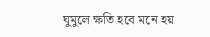ঘুমুলে ক্ষতি হবে মনে হয়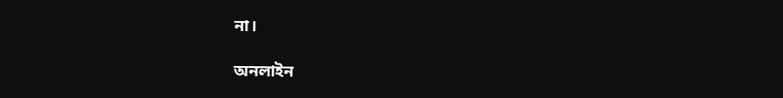না।

অনলাইন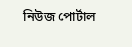নিউজ পোর্টাল